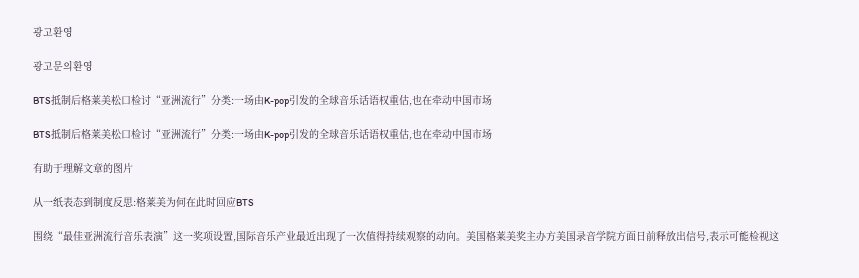광고환영

광고문의환영

BTS抵制后格莱美松口检讨“亚洲流行”分类:一场由K-pop引发的全球音乐话语权重估,也在牵动中国市场

BTS抵制后格莱美松口检讨“亚洲流行”分类:一场由K-pop引发的全球音乐话语权重估,也在牵动中国市场

有助于理解文章的图片

从一纸表态到制度反思:格莱美为何在此时回应BTS

围绕“最佳亚洲流行音乐表演”这一奖项设置,国际音乐产业最近出现了一次值得持续观察的动向。美国格莱美奖主办方美国录音学院方面日前释放出信号,表示可能检视这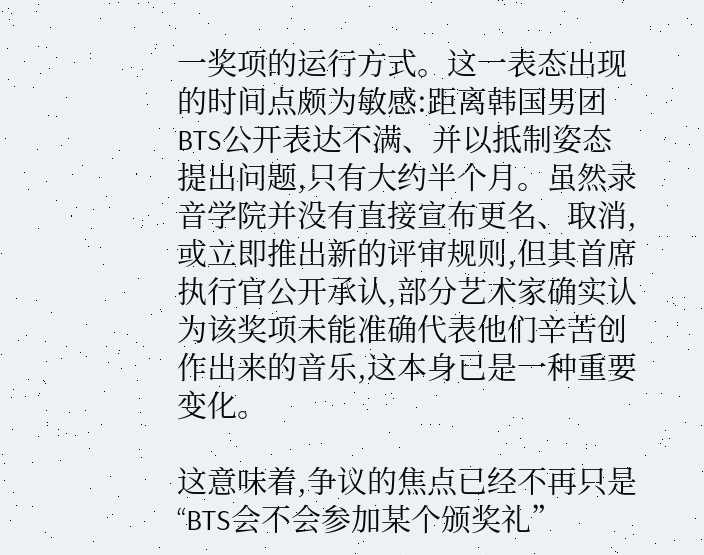一奖项的运行方式。这一表态出现的时间点颇为敏感:距离韩国男团BTS公开表达不满、并以抵制姿态提出问题,只有大约半个月。虽然录音学院并没有直接宣布更名、取消,或立即推出新的评审规则,但其首席执行官公开承认,部分艺术家确实认为该奖项未能准确代表他们辛苦创作出来的音乐,这本身已是一种重要变化。

这意味着,争议的焦点已经不再只是“BTS会不会参加某个颁奖礼”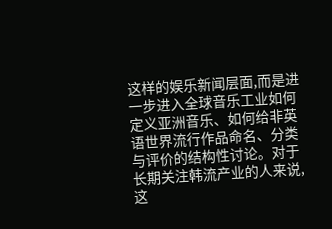这样的娱乐新闻层面,而是进一步进入全球音乐工业如何定义亚洲音乐、如何给非英语世界流行作品命名、分类与评价的结构性讨论。对于长期关注韩流产业的人来说,这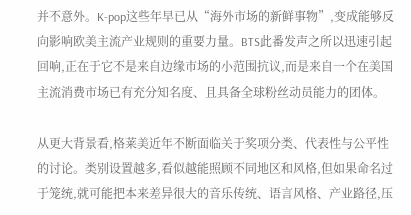并不意外。K-pop这些年早已从“海外市场的新鲜事物”,变成能够反向影响欧美主流产业规则的重要力量。BTS此番发声之所以迅速引起回响,正在于它不是来自边缘市场的小范围抗议,而是来自一个在美国主流消费市场已有充分知名度、且具备全球粉丝动员能力的团体。

从更大背景看,格莱美近年不断面临关于奖项分类、代表性与公平性的讨论。类别设置越多,看似越能照顾不同地区和风格,但如果命名过于笼统,就可能把本来差异很大的音乐传统、语言风格、产业路径,压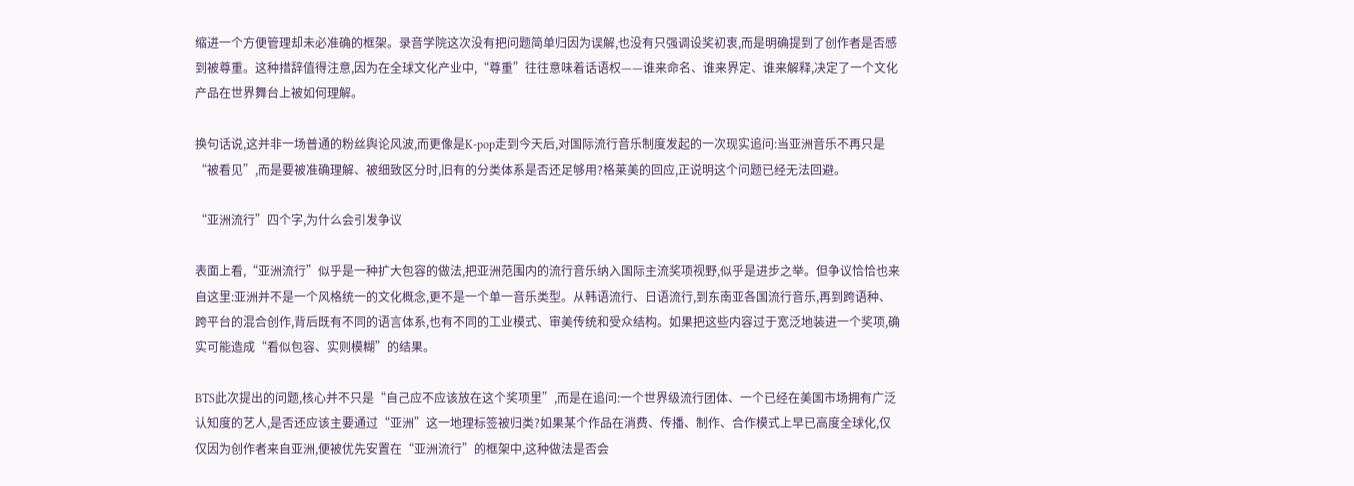缩进一个方便管理却未必准确的框架。录音学院这次没有把问题简单归因为误解,也没有只强调设奖初衷,而是明确提到了创作者是否感到被尊重。这种措辞值得注意,因为在全球文化产业中,“尊重”往往意味着话语权——谁来命名、谁来界定、谁来解释,决定了一个文化产品在世界舞台上被如何理解。

换句话说,这并非一场普通的粉丝舆论风波,而更像是K-pop走到今天后,对国际流行音乐制度发起的一次现实追问:当亚洲音乐不再只是“被看见”,而是要被准确理解、被细致区分时,旧有的分类体系是否还足够用?格莱美的回应,正说明这个问题已经无法回避。

“亚洲流行”四个字,为什么会引发争议

表面上看,“亚洲流行”似乎是一种扩大包容的做法,把亚洲范围内的流行音乐纳入国际主流奖项视野,似乎是进步之举。但争议恰恰也来自这里:亚洲并不是一个风格统一的文化概念,更不是一个单一音乐类型。从韩语流行、日语流行,到东南亚各国流行音乐,再到跨语种、跨平台的混合创作,背后既有不同的语言体系,也有不同的工业模式、审美传统和受众结构。如果把这些内容过于宽泛地装进一个奖项,确实可能造成“看似包容、实则模糊”的结果。

BTS此次提出的问题,核心并不只是“自己应不应该放在这个奖项里”,而是在追问:一个世界级流行团体、一个已经在美国市场拥有广泛认知度的艺人,是否还应该主要通过“亚洲”这一地理标签被归类?如果某个作品在消费、传播、制作、合作模式上早已高度全球化,仅仅因为创作者来自亚洲,便被优先安置在“亚洲流行”的框架中,这种做法是否会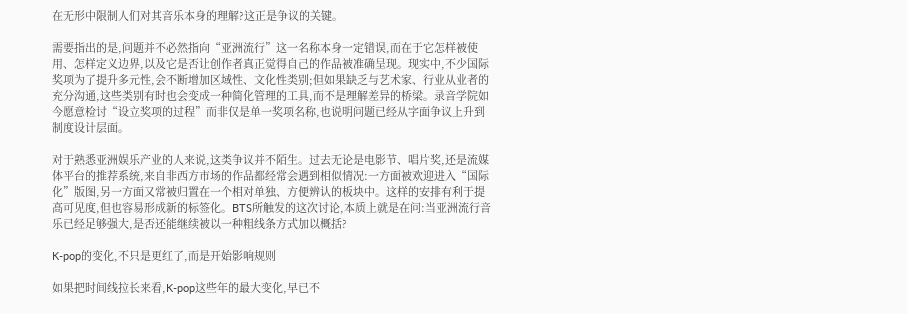在无形中限制人们对其音乐本身的理解?这正是争议的关键。

需要指出的是,问题并不必然指向“亚洲流行”这一名称本身一定错误,而在于它怎样被使用、怎样定义边界,以及它是否让创作者真正觉得自己的作品被准确呈现。现实中,不少国际奖项为了提升多元性,会不断增加区域性、文化性类别;但如果缺乏与艺术家、行业从业者的充分沟通,这些类别有时也会变成一种简化管理的工具,而不是理解差异的桥梁。录音学院如今愿意检讨“设立奖项的过程”而非仅是单一奖项名称,也说明问题已经从字面争议上升到制度设计层面。

对于熟悉亚洲娱乐产业的人来说,这类争议并不陌生。过去无论是电影节、唱片奖,还是流媒体平台的推荐系统,来自非西方市场的作品都经常会遇到相似情况:一方面被欢迎进入“国际化”版图,另一方面又常被归置在一个相对单独、方便辨认的板块中。这样的安排有利于提高可见度,但也容易形成新的标签化。BTS所触发的这次讨论,本质上就是在问:当亚洲流行音乐已经足够强大,是否还能继续被以一种粗线条方式加以概括?

K-pop的变化,不只是更红了,而是开始影响规则

如果把时间线拉长来看,K-pop这些年的最大变化,早已不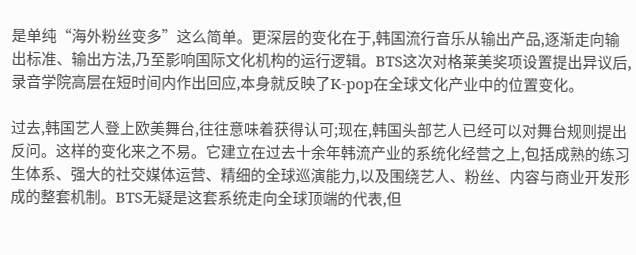是单纯“海外粉丝变多”这么简单。更深层的变化在于,韩国流行音乐从输出产品,逐渐走向输出标准、输出方法,乃至影响国际文化机构的运行逻辑。BTS这次对格莱美奖项设置提出异议后,录音学院高层在短时间内作出回应,本身就反映了K-pop在全球文化产业中的位置变化。

过去,韩国艺人登上欧美舞台,往往意味着获得认可;现在,韩国头部艺人已经可以对舞台规则提出反问。这样的变化来之不易。它建立在过去十余年韩流产业的系统化经营之上,包括成熟的练习生体系、强大的社交媒体运营、精细的全球巡演能力,以及围绕艺人、粉丝、内容与商业开发形成的整套机制。BTS无疑是这套系统走向全球顶端的代表,但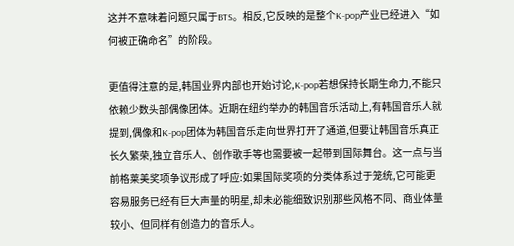这并不意味着问题只属于BTS。相反,它反映的是整个K-pop产业已经进入“如何被正确命名”的阶段。

更值得注意的是,韩国业界内部也开始讨论,K-pop若想保持长期生命力,不能只依赖少数头部偶像团体。近期在纽约举办的韩国音乐活动上,有韩国音乐人就提到,偶像和K-pop团体为韩国音乐走向世界打开了通道,但要让韩国音乐真正长久繁荣,独立音乐人、创作歌手等也需要被一起带到国际舞台。这一点与当前格莱美奖项争议形成了呼应:如果国际奖项的分类体系过于笼统,它可能更容易服务已经有巨大声量的明星,却未必能细致识别那些风格不同、商业体量较小、但同样有创造力的音乐人。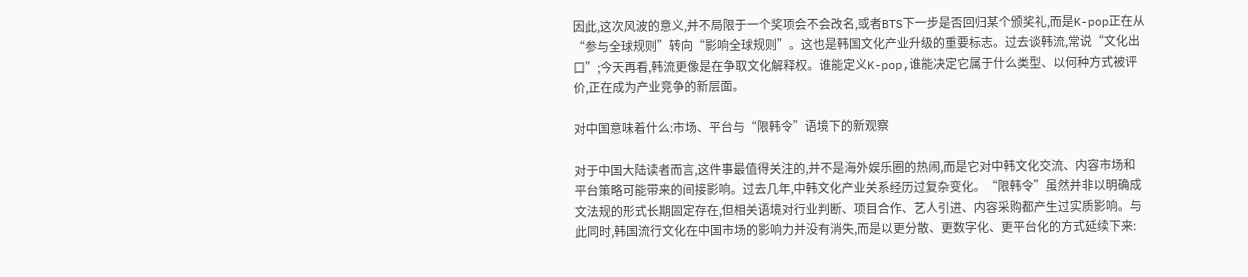因此,这次风波的意义,并不局限于一个奖项会不会改名,或者BTS下一步是否回归某个颁奖礼,而是K-pop正在从“参与全球规则”转向“影响全球规则”。这也是韩国文化产业升级的重要标志。过去谈韩流,常说“文化出口”;今天再看,韩流更像是在争取文化解释权。谁能定义K-pop,谁能决定它属于什么类型、以何种方式被评价,正在成为产业竞争的新层面。

对中国意味着什么:市场、平台与“限韩令”语境下的新观察

对于中国大陆读者而言,这件事最值得关注的,并不是海外娱乐圈的热闹,而是它对中韩文化交流、内容市场和平台策略可能带来的间接影响。过去几年,中韩文化产业关系经历过复杂变化。“限韩令”虽然并非以明确成文法规的形式长期固定存在,但相关语境对行业判断、项目合作、艺人引进、内容采购都产生过实质影响。与此同时,韩国流行文化在中国市场的影响力并没有消失,而是以更分散、更数字化、更平台化的方式延续下来: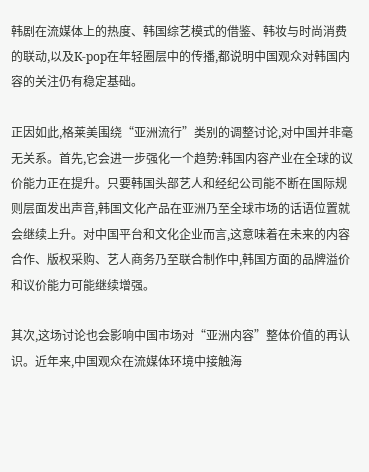韩剧在流媒体上的热度、韩国综艺模式的借鉴、韩妆与时尚消费的联动,以及K-pop在年轻圈层中的传播,都说明中国观众对韩国内容的关注仍有稳定基础。

正因如此,格莱美围绕“亚洲流行”类别的调整讨论,对中国并非毫无关系。首先,它会进一步强化一个趋势:韩国内容产业在全球的议价能力正在提升。只要韩国头部艺人和经纪公司能不断在国际规则层面发出声音,韩国文化产品在亚洲乃至全球市场的话语位置就会继续上升。对中国平台和文化企业而言,这意味着在未来的内容合作、版权采购、艺人商务乃至联合制作中,韩国方面的品牌溢价和议价能力可能继续增强。

其次,这场讨论也会影响中国市场对“亚洲内容”整体价值的再认识。近年来,中国观众在流媒体环境中接触海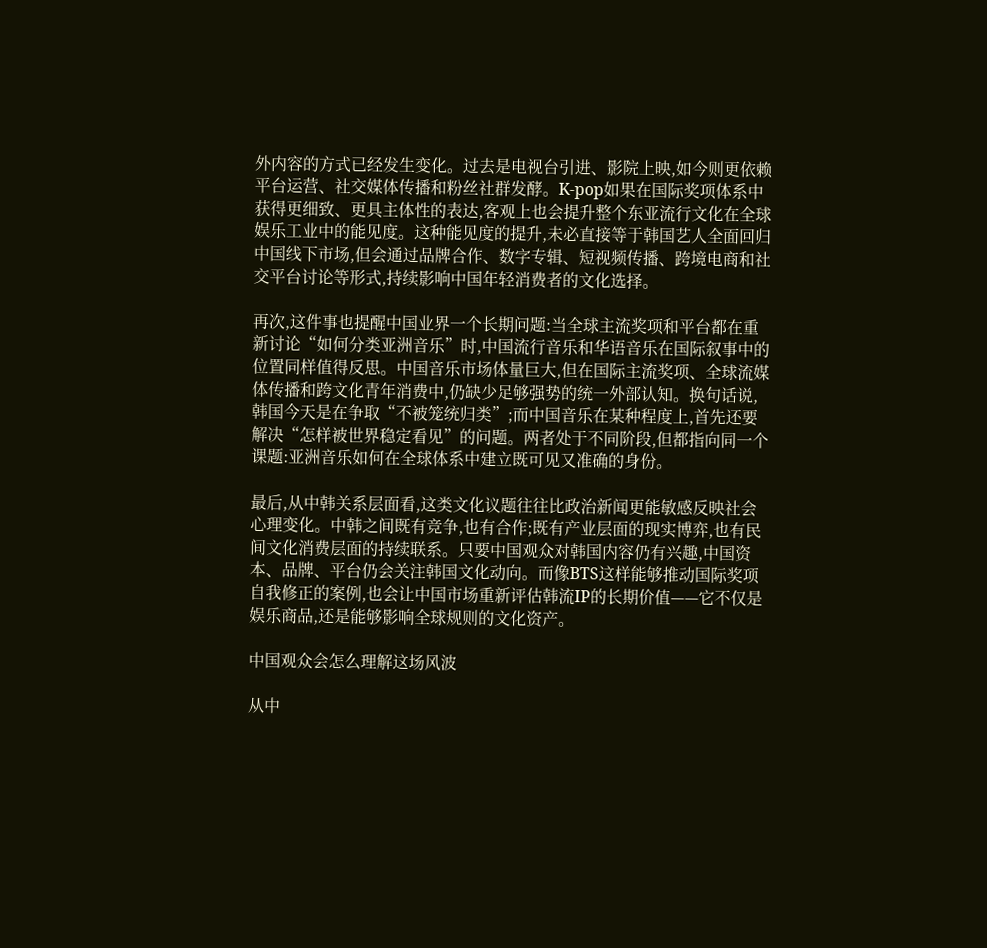外内容的方式已经发生变化。过去是电视台引进、影院上映,如今则更依赖平台运营、社交媒体传播和粉丝社群发酵。K-pop如果在国际奖项体系中获得更细致、更具主体性的表达,客观上也会提升整个东亚流行文化在全球娱乐工业中的能见度。这种能见度的提升,未必直接等于韩国艺人全面回归中国线下市场,但会通过品牌合作、数字专辑、短视频传播、跨境电商和社交平台讨论等形式,持续影响中国年轻消费者的文化选择。

再次,这件事也提醒中国业界一个长期问题:当全球主流奖项和平台都在重新讨论“如何分类亚洲音乐”时,中国流行音乐和华语音乐在国际叙事中的位置同样值得反思。中国音乐市场体量巨大,但在国际主流奖项、全球流媒体传播和跨文化青年消费中,仍缺少足够强势的统一外部认知。换句话说,韩国今天是在争取“不被笼统归类”;而中国音乐在某种程度上,首先还要解决“怎样被世界稳定看见”的问题。两者处于不同阶段,但都指向同一个课题:亚洲音乐如何在全球体系中建立既可见又准确的身份。

最后,从中韩关系层面看,这类文化议题往往比政治新闻更能敏感反映社会心理变化。中韩之间既有竞争,也有合作;既有产业层面的现实博弈,也有民间文化消费层面的持续联系。只要中国观众对韩国内容仍有兴趣,中国资本、品牌、平台仍会关注韩国文化动向。而像BTS这样能够推动国际奖项自我修正的案例,也会让中国市场重新评估韩流IP的长期价值——它不仅是娱乐商品,还是能够影响全球规则的文化资产。

中国观众会怎么理解这场风波

从中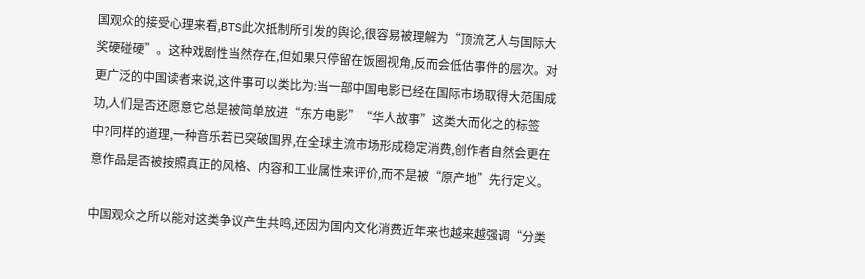国观众的接受心理来看,BTS此次抵制所引发的舆论,很容易被理解为“顶流艺人与国际大奖硬碰硬”。这种戏剧性当然存在,但如果只停留在饭圈视角,反而会低估事件的层次。对更广泛的中国读者来说,这件事可以类比为:当一部中国电影已经在国际市场取得大范围成功,人们是否还愿意它总是被简单放进“东方电影”“华人故事”这类大而化之的标签中?同样的道理,一种音乐若已突破国界,在全球主流市场形成稳定消费,创作者自然会更在意作品是否被按照真正的风格、内容和工业属性来评价,而不是被“原产地”先行定义。

中国观众之所以能对这类争议产生共鸣,还因为国内文化消费近年来也越来越强调“分类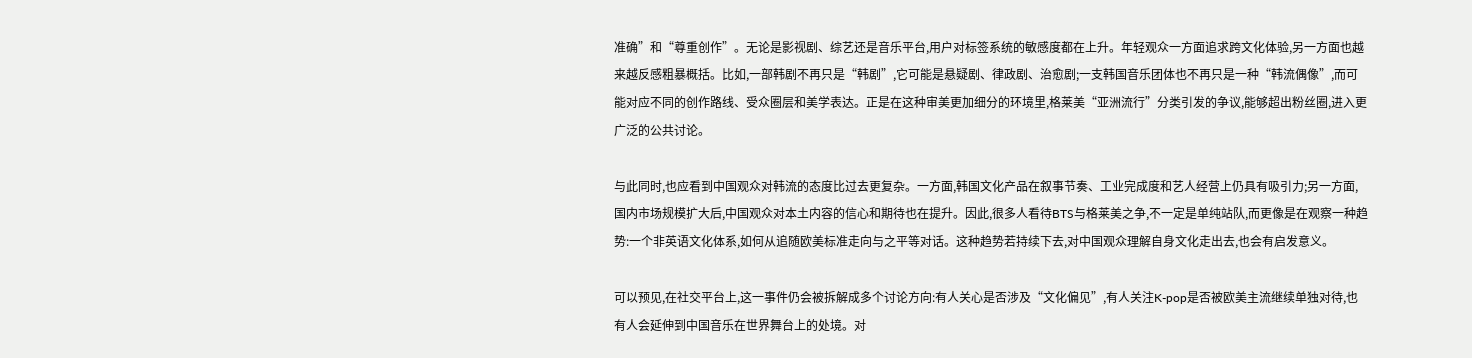准确”和“尊重创作”。无论是影视剧、综艺还是音乐平台,用户对标签系统的敏感度都在上升。年轻观众一方面追求跨文化体验,另一方面也越来越反感粗暴概括。比如,一部韩剧不再只是“韩剧”,它可能是悬疑剧、律政剧、治愈剧;一支韩国音乐团体也不再只是一种“韩流偶像”,而可能对应不同的创作路线、受众圈层和美学表达。正是在这种审美更加细分的环境里,格莱美“亚洲流行”分类引发的争议,能够超出粉丝圈,进入更广泛的公共讨论。

与此同时,也应看到中国观众对韩流的态度比过去更复杂。一方面,韩国文化产品在叙事节奏、工业完成度和艺人经营上仍具有吸引力;另一方面,国内市场规模扩大后,中国观众对本土内容的信心和期待也在提升。因此,很多人看待BTS与格莱美之争,不一定是单纯站队,而更像是在观察一种趋势:一个非英语文化体系,如何从追随欧美标准走向与之平等对话。这种趋势若持续下去,对中国观众理解自身文化走出去,也会有启发意义。

可以预见,在社交平台上,这一事件仍会被拆解成多个讨论方向:有人关心是否涉及“文化偏见”,有人关注K-pop是否被欧美主流继续单独对待,也有人会延伸到中国音乐在世界舞台上的处境。对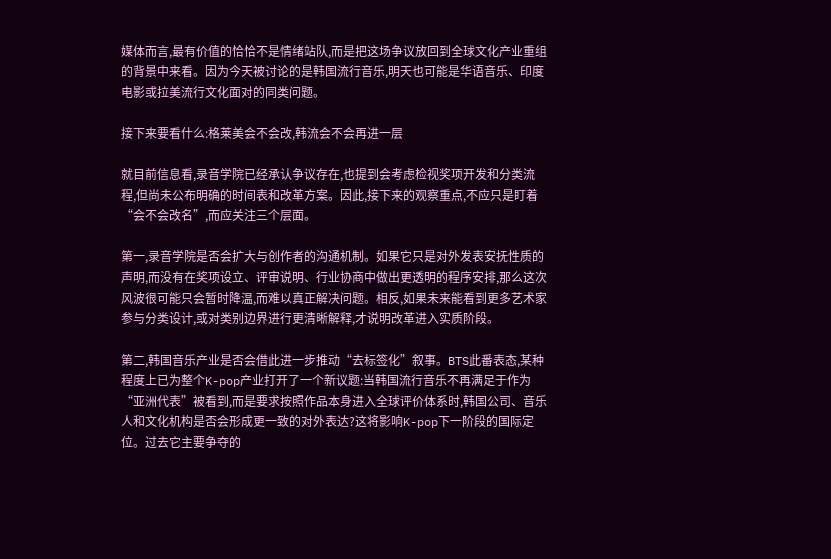媒体而言,最有价值的恰恰不是情绪站队,而是把这场争议放回到全球文化产业重组的背景中来看。因为今天被讨论的是韩国流行音乐,明天也可能是华语音乐、印度电影或拉美流行文化面对的同类问题。

接下来要看什么:格莱美会不会改,韩流会不会再进一层

就目前信息看,录音学院已经承认争议存在,也提到会考虑检视奖项开发和分类流程,但尚未公布明确的时间表和改革方案。因此,接下来的观察重点,不应只是盯着“会不会改名”,而应关注三个层面。

第一,录音学院是否会扩大与创作者的沟通机制。如果它只是对外发表安抚性质的声明,而没有在奖项设立、评审说明、行业协商中做出更透明的程序安排,那么这次风波很可能只会暂时降温,而难以真正解决问题。相反,如果未来能看到更多艺术家参与分类设计,或对类别边界进行更清晰解释,才说明改革进入实质阶段。

第二,韩国音乐产业是否会借此进一步推动“去标签化”叙事。BTS此番表态,某种程度上已为整个K-pop产业打开了一个新议题:当韩国流行音乐不再满足于作为“亚洲代表”被看到,而是要求按照作品本身进入全球评价体系时,韩国公司、音乐人和文化机构是否会形成更一致的对外表达?这将影响K-pop下一阶段的国际定位。过去它主要争夺的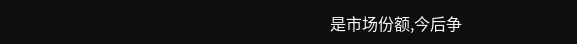是市场份额,今后争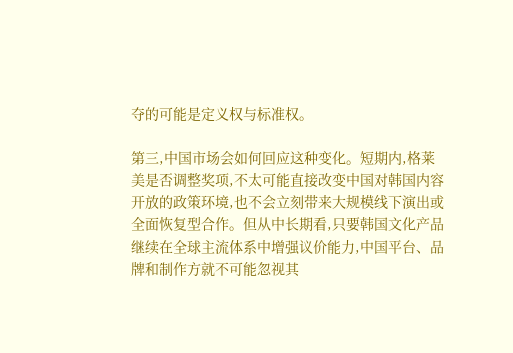夺的可能是定义权与标准权。

第三,中国市场会如何回应这种变化。短期内,格莱美是否调整奖项,不太可能直接改变中国对韩国内容开放的政策环境,也不会立刻带来大规模线下演出或全面恢复型合作。但从中长期看,只要韩国文化产品继续在全球主流体系中增强议价能力,中国平台、品牌和制作方就不可能忽视其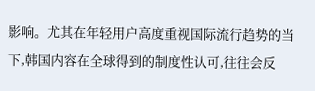影响。尤其在年轻用户高度重视国际流行趋势的当下,韩国内容在全球得到的制度性认可,往往会反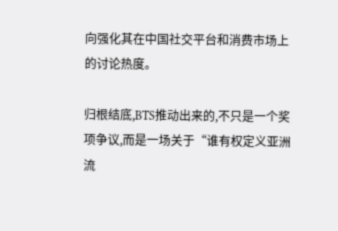向强化其在中国社交平台和消费市场上的讨论热度。

归根结底,BTS推动出来的,不只是一个奖项争议,而是一场关于“谁有权定义亚洲流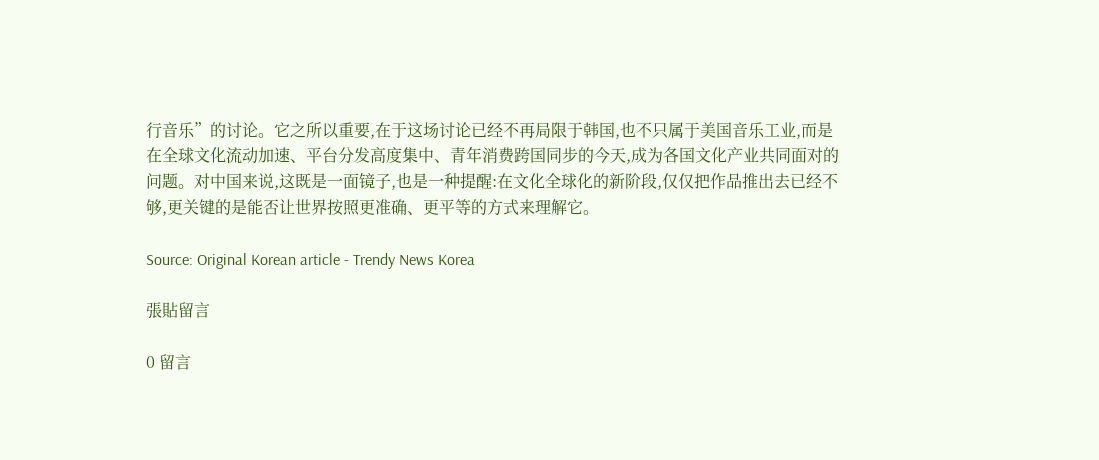行音乐”的讨论。它之所以重要,在于这场讨论已经不再局限于韩国,也不只属于美国音乐工业,而是在全球文化流动加速、平台分发高度集中、青年消费跨国同步的今天,成为各国文化产业共同面对的问题。对中国来说,这既是一面镜子,也是一种提醒:在文化全球化的新阶段,仅仅把作品推出去已经不够,更关键的是能否让世界按照更准确、更平等的方式来理解它。

Source: Original Korean article - Trendy News Korea

張貼留言

0 留言